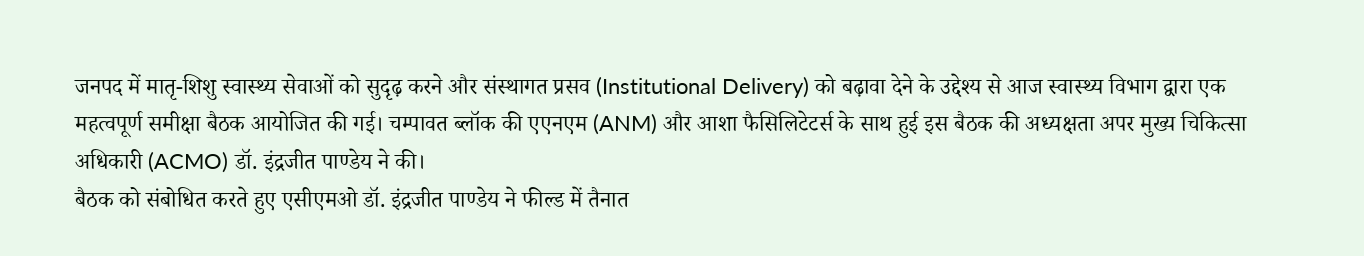जनपद में मातृ-शिशु स्वास्थ्य सेवाओं को सुदृढ़ करने और संस्थागत प्रसव (Institutional Delivery) को बढ़ावा देने के उद्देश्य से आज स्वास्थ्य विभाग द्वारा एक महत्वपूर्ण समीक्षा बैठक आयोजित की गई। चम्पावत ब्लॉक की एएनएम (ANM) और आशा फैसिलिटेटर्स के साथ हुई इस बैठक की अध्यक्षता अपर मुख्य चिकित्सा अधिकारी (ACMO) डॉ. इंद्रजीत पाण्डेय ने की।
बैठक को संबोधित करते हुए एसीएमओ डॉ. इंद्रजीत पाण्डेय ने फील्ड में तैनात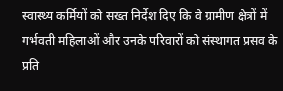स्वास्थ्य कर्मियों को सख्त निर्देश दिए कि वे ग्रामीण क्षेत्रों में गर्भवती महिलाओं और उनके परिवारों को संस्थागत प्रसव के प्रति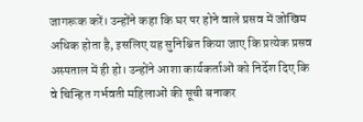जागरूक करें। उन्होंने कहा कि घर पर होने वाले प्रसव में जोखिम अधिक होता है, इसलिए यह सुनिश्चित किया जाए कि प्रत्येक प्रसव अस्पताल में ही हो। उन्होंने आशा कार्यकर्ताओं को निर्देश दिए कि वे चिन्हित गर्भवती महिलाओं की सूची बनाकर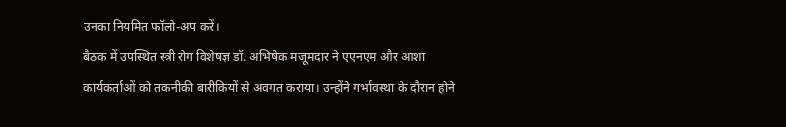उनका नियमित फॉलो-अप करें।
बैठक में उपस्थित स्त्री रोग विशेषज्ञ डॉ. अभिषेक मजूमदार ने एएनएम और आशा कार्यकर्ताओं को तकनीकी बारीकियों से अवगत कराया। उन्होंने गर्भावस्था के दौरान होने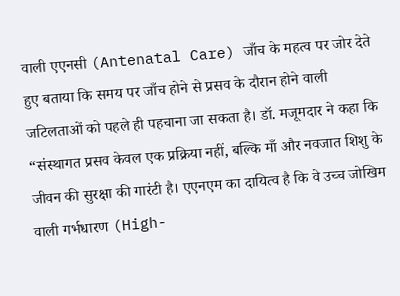वाली एएनसी (Antenatal Care) जाँच के महत्व पर जोर देते हुए बताया कि समय पर जाँच होने से प्रसव के दौरान होने वाली जटिलताओं को पहले ही पहचाना जा सकता है। डॉ. मजूमदार ने कहा कि “संस्थागत प्रसव केवल एक प्रक्रिया नहीं, बल्कि माँ और नवजात शिशु के जीवन की सुरक्षा की गारंटी है। एएनएम का दायित्व है कि वे उच्च जोखिम वाली गर्भधारण (High-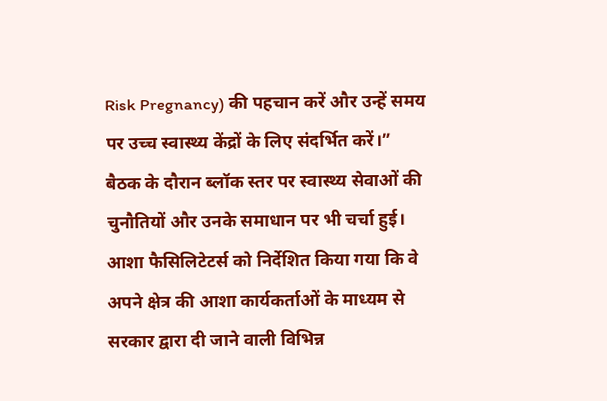Risk Pregnancy) की पहचान करें और उन्हें समय पर उच्च स्वास्थ्य केंद्रों के लिए संदर्भित करें।”
बैठक के दौरान ब्लॉक स्तर पर स्वास्थ्य सेवाओं की चुनौतियों और उनके समाधान पर भी चर्चा हुई। आशा फैसिलिटेटर्स को निर्देशित किया गया कि वे अपने क्षेत्र की आशा कार्यकर्ताओं के माध्यम से सरकार द्वारा दी जाने वाली विभिन्न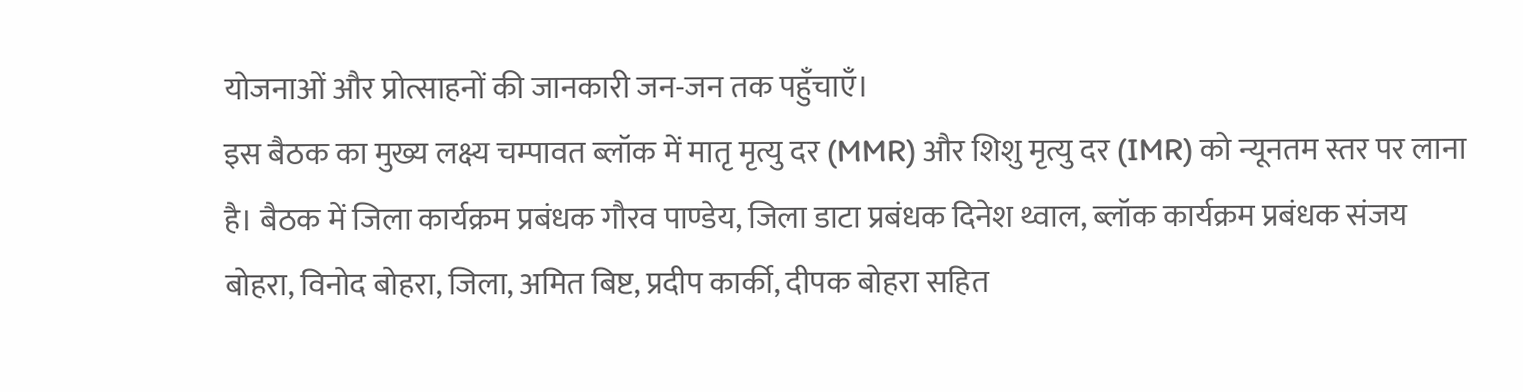योजनाओं और प्रोत्साहनों की जानकारी जन-जन तक पहुँचाएँ।
इस बैठक का मुख्य लक्ष्य चम्पावत ब्लॉक में मातृ मृत्यु दर (MMR) और शिशु मृत्यु दर (IMR) को न्यूनतम स्तर पर लाना है। बैठक में जिला कार्यक्रम प्रबंधक गौरव पाण्डेय, जिला डाटा प्रबंधक दिनेश थ्वाल, ब्लॉक कार्यक्रम प्रबंधक संजय बोहरा, विनोद बोहरा, जिला, अमित बिष्ट, प्रदीप कार्की, दीपक बोहरा सहित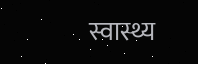स्वास्थ्य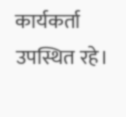कार्यकर्ता उपस्थित रहे।